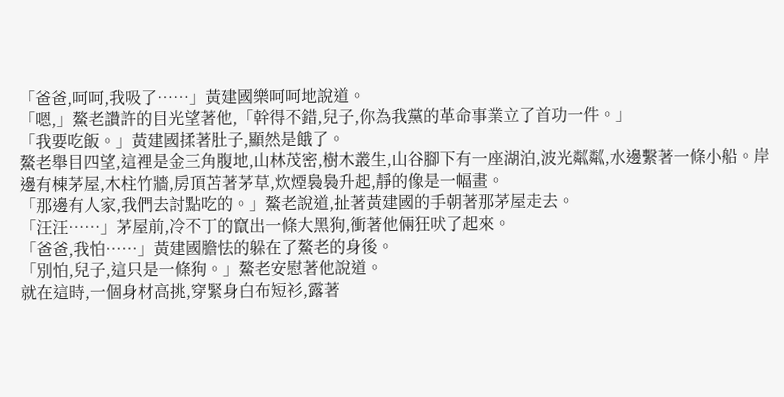「爸爸,呵呵,我吸了……」黃建國樂呵呵地說道。
「嗯,」鰲老讚許的目光望著他,「幹得不錯,兒子,你為我黨的革命事業立了首功一件。」
「我要吃飯。」黃建國揉著肚子,顯然是餓了。
鰲老舉目四望,這裡是金三角腹地,山林茂密,樹木叢生,山谷腳下有一座湖泊,波光粼粼,水邊繫著一條小船。岸邊有棟茅屋,木柱竹牆,房頂苫著茅草,炊煙裊裊升起,靜的像是一幅畫。
「那邊有人家,我們去討點吃的。」鰲老說道,扯著黃建國的手朝著那茅屋走去。
「汪汪……」茅屋前,冷不丁的竄出一條大黑狗,衝著他倆狂吠了起來。
「爸爸,我怕……」黃建國膽怯的躲在了鰲老的身後。
「別怕,兒子,這只是一條狗。」鰲老安慰著他說道。
就在這時,一個身材高挑,穿緊身白布短衫,露著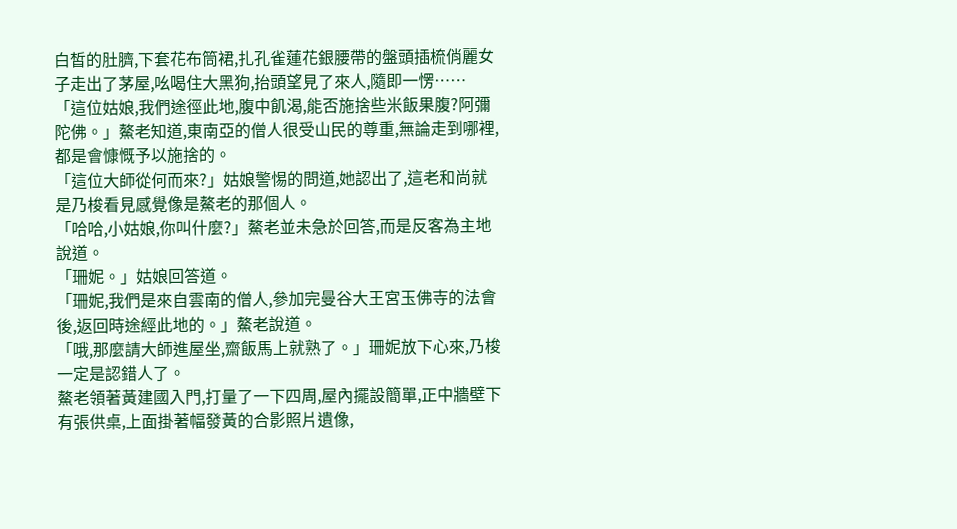白皙的肚臍,下套花布筒裙,扎孔雀蓮花銀腰帶的盤頭插梳俏麗女子走出了茅屋,吆喝住大黑狗,抬頭望見了來人,隨即一愣……
「這位姑娘,我們途徑此地,腹中飢渴,能否施捨些米飯果腹?阿彌陀佛。」鰲老知道,東南亞的僧人很受山民的尊重,無論走到哪裡,都是會慷慨予以施捨的。
「這位大師從何而來?」姑娘警惕的問道,她認出了,這老和尚就是乃梭看見感覺像是鰲老的那個人。
「哈哈,小姑娘,你叫什麼?」鰲老並未急於回答,而是反客為主地說道。
「珊妮。」姑娘回答道。
「珊妮,我們是來自雲南的僧人,參加完曼谷大王宮玉佛寺的法會後,返回時途經此地的。」鰲老說道。
「哦,那麼請大師進屋坐,齋飯馬上就熟了。」珊妮放下心來,乃梭一定是認錯人了。
鰲老領著黃建國入門,打量了一下四周,屋內擺設簡單,正中牆壁下有張供桌,上面掛著幅發黃的合影照片遺像,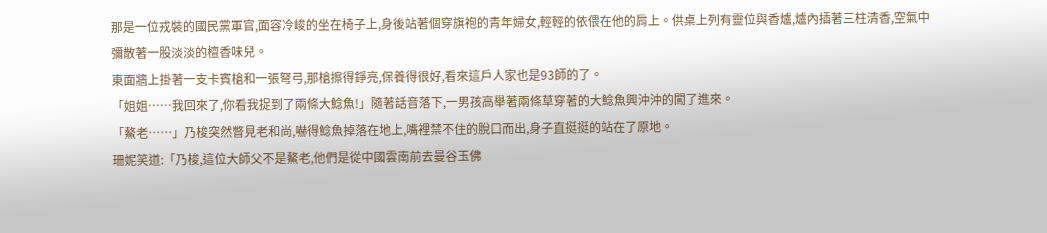那是一位戎裝的國民黨軍官,面容冷峻的坐在椅子上,身後站著個穿旗袍的青年婦女,輕輕的依偎在他的肩上。供桌上列有靈位與香爐,爐內插著三柱清香,空氣中彌散著一股淡淡的檀香味兒。
東面牆上掛著一支卡賓槍和一張弩弓,那槍擦得錚亮,保養得很好,看來這戶人家也是93師的了。
「姐姐……我回來了,你看我捉到了兩條大鯰魚!」隨著話音落下,一男孩高舉著兩條草穿著的大鯰魚興沖沖的闖了進來。
「鰲老……」乃梭突然瞥見老和尚,嚇得鯰魚掉落在地上,嘴裡禁不住的脫口而出,身子直挺挺的站在了原地。
珊妮笑道:「乃梭,這位大師父不是鰲老,他們是從中國雲南前去曼谷玉佛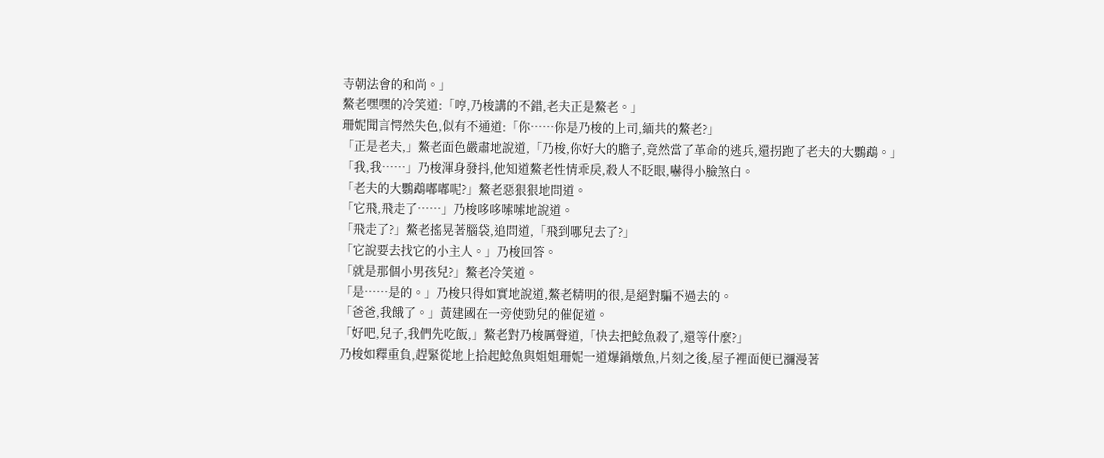寺朝法會的和尚。」
鰲老嘿嘿的冷笑道:「哼,乃梭講的不錯,老夫正是鰲老。」
珊妮聞言愕然失色,似有不通道:「你……你是乃梭的上司,緬共的鰲老?」
「正是老夫,」鰲老面色嚴肅地說道,「乃梭,你好大的膽子,竟然當了革命的逃兵,還拐跑了老夫的大鸚鵡。」
「我,我……」乃梭渾身發抖,他知道鰲老性情乖戾,殺人不眨眼,嚇得小臉煞白。
「老夫的大鸚鵡嘟嘟呢?」鰲老惡狠狠地問道。
「它飛,飛走了……」乃梭哆哆嗦嗦地說道。
「飛走了?」鰲老搖晃著腦袋,追問道,「飛到哪兒去了?」
「它說要去找它的小主人。」乃梭回答。
「就是那個小男孩兒?」鰲老冷笑道。
「是……是的。」乃梭只得如實地說道,鰲老精明的很,是絕對騙不過去的。
「爸爸,我餓了。」黃建國在一旁使勁兒的催促道。
「好吧,兒子,我們先吃飯,」鰲老對乃梭厲聲道,「快去把鯰魚殺了,還等什麼?」
乃梭如釋重負,趕緊從地上拾起鯰魚與姐姐珊妮一道爆鍋燉魚,片刻之後,屋子裡面便已瀰漫著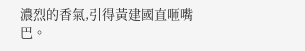濃烈的香氣,引得黃建國直咂嘴巴。